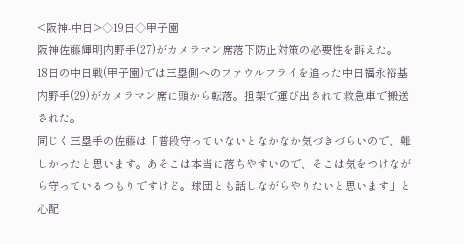<阪神-中日>◇19日◇甲子園
阪神佐藤輝明内野手(27)がカメラマン席落下防止対策の必要性を訴えた。
18日の中日戦(甲子園)では三塁側へのファウルフライを追った中日福永裕基内野手(29)がカメラマン席に頭から転落。担架で運び出されて救急車で搬送された。
同じく三塁手の佐藤は「普段守っていないとなかなか気づきづらいので、難しかったと思います。あそこは本当に落ちやすいので、そこは気をつけながら守っているつもりですけど。球団とも話しながらやりたいと思います」と心配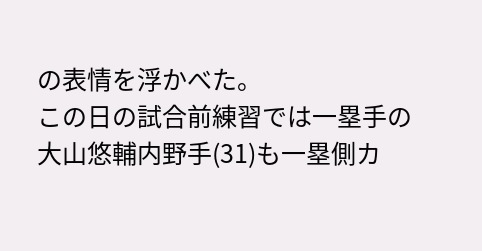の表情を浮かべた。
この日の試合前練習では一塁手の大山悠輔内野手(31)も一塁側カ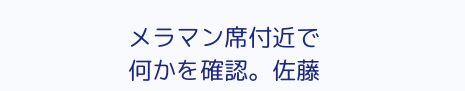メラマン席付近で何かを確認。佐藤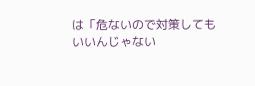は「危ないので対策してもいいんじゃない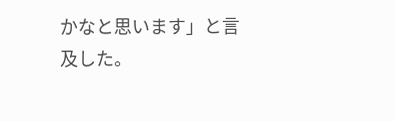かなと思います」と言及した。